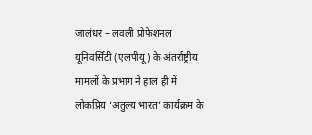जालंधर – लवली प्रोफेशनल यूनिवर्सिटी (एलपीयू) के अंतर्राष्ट्रीय मामलों के प्रभाग ने हाल ही में लोकप्रिय ‘अतुल्य भारत’ कार्यक्रम के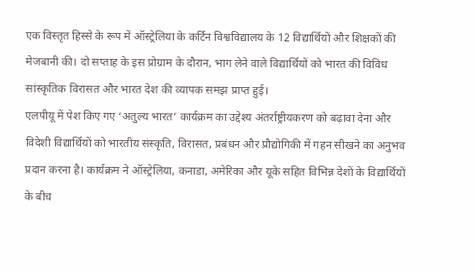एक विस्तृत हिस्से के रूप में ऑस्ट्रेलिया के कर्टिन विश्वविद्यालय के 12 विद्यार्थियों और शिक्षकों की मेजबानी की। दो सप्ताह के इस प्रोग्राम के दौरान, भाग लेने वाले विद्यार्थियों को भारत की विविध सांस्कृतिक विरासत और भारत देश की व्यापक समझ प्राप्त हुई।
एलपीयू में पेश किए गए ‘अतुल्य भारत’ कार्यक्रम का उद्देश्य अंतर्राष्ट्रीयकरण को बढ़ावा देना और विदेशी विद्यार्थियों को भारतीय संस्कृति, विरासत, प्रबंधन और प्रौद्योगिकी में गहन सीखने का अनुभव प्रदान करना है। कार्यक्रम ने ऑस्ट्रेलिया, कनाडा, अमेरिका और यूके सहित विभिन्न देशों के विद्यार्थियों के बीच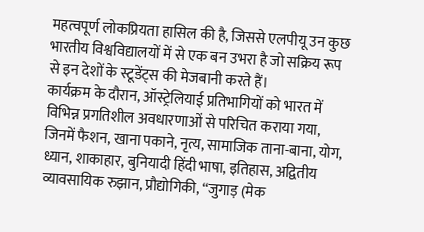महत्वपूर्ण लोकप्रियता हासिल की है, जिससे एलपीयू उन कुछ भारतीय विश्वविद्यालयों में से एक बन उभरा है जो सक्रिय रूप से इन देशों के स्टूडेंट्स की मेजबानी करते हैं।
कार्यक्रम के दौरान, ऑस्ट्रेलियाई प्रतिभागियों को भारत में विभिन्न प्रगतिशील अवधारणाओं से परिचित कराया गया, जिनमें फैशन, खाना पकाने, नृत्य, सामाजिक ताना-बाना, योग, ध्यान, शाकाहार, बुनियादी हिंदी भाषा, इतिहास, अद्वितीय व्यावसायिक रुझान, प्रौद्योगिकी, “जुगाड़ (मेक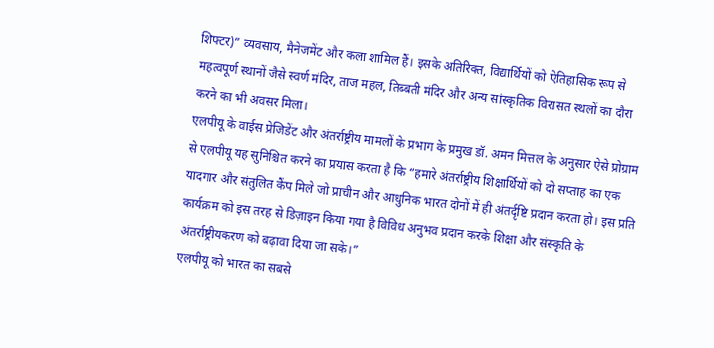शिफ्टर)” व्यवसाय, मैनेजमेंट और कला शामिल हैं। इसके अतिरिक्त, विद्यार्थियों को ऐतिहासिक रूप से महत्वपूर्ण स्थानों जैसे स्वर्ण मंदिर, ताज महल, तिब्बती मंदिर और अन्य सांस्कृतिक विरासत स्थलों का दौरा करने का भी अवसर मिला।
एलपीयू के वाईस प्रेजिडेंट और अंतर्राष्ट्रीय मामलों के प्रभाग के प्रमुख डॉ. अमन मित्तल के अनुसार ऐसे प्रोग्राम से एलपीयू यह सुनिश्चित करने का प्रयास करता है कि “हमारे अंतर्राष्ट्रीय शिक्षार्थियों को दो सप्ताह का एक यादगार और संतुलित कैंप मिले जो प्राचीन और आधुनिक भारत दोनों में ही अंतर्दृष्टि प्रदान करता हो। इस प्रति कार्यक्रम को इस तरह से डिज़ाइन किया गया है विविध अनुभव प्रदान करके शिक्षा और संस्कृति के अंतर्राष्ट्रीयकरण को बढ़ावा दिया जा सके।”
एलपीयू को भारत का सबसे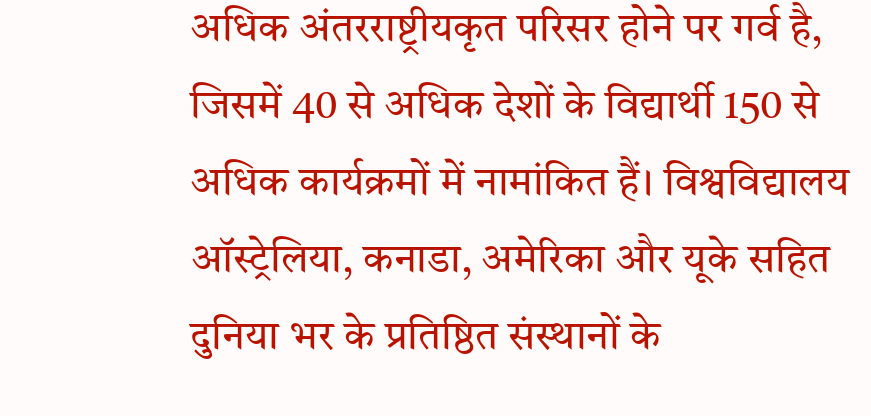अधिक अंतरराष्ट्रीयकृत परिसर होने पर गर्व है, जिसमें 40 से अधिक देशों के विद्यार्थी 150 से अधिक कार्यक्रमों में नामांकित हैं। विश्वविद्यालय ऑस्ट्रेलिया, कनाडा, अमेरिका और यूके सहित दुनिया भर के प्रतिष्ठित संस्थानों के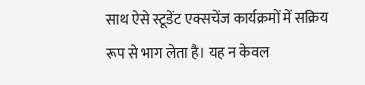साथ ऐसे स्टूडेंट एक्सचेंज कार्यक्रमों में सक्रिय रूप से भाग लेता है। यह न केवल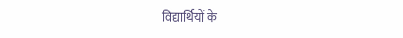विद्यार्थियों के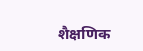शैक्षणिक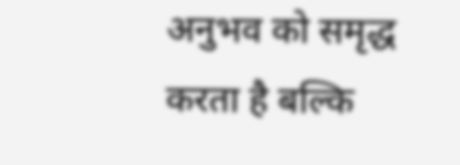अनुभव को समृद्ध करता है बल्कि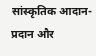सांस्कृतिक आदान-प्रदान और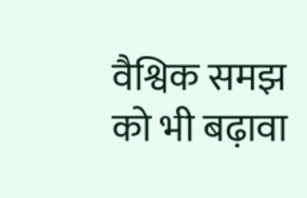वैश्विक समझ को भी बढ़ावा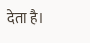देता है।